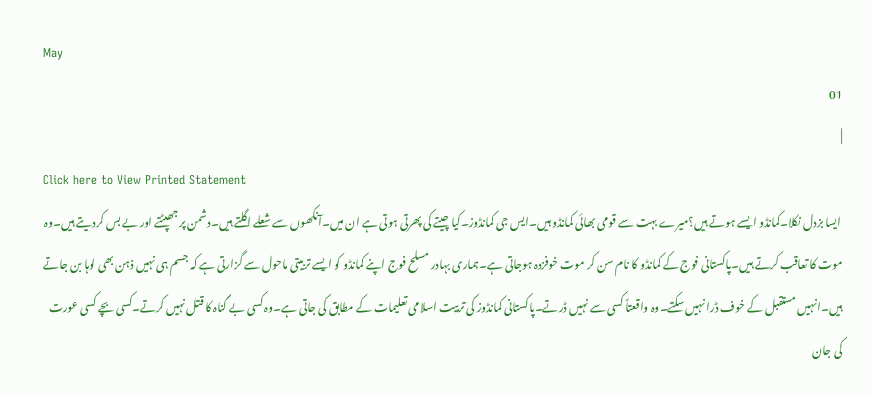May
01
|
Click here to View Printed Statement
ایسا بزدل نکلا۔کمانڈو ایسے ہوتے ہیں؟میرے بہت سے قومی بھائی کمانڈو ہیں۔ایس جی کمانڈوز۔کیا چیتے کی پھرتی ہوتی ہے ان میں۔آنکھوں سے شعلے اگلتے ہیں۔دشمن پر جھپٹتے اور بے بس کردیتے ہیں۔وہ موت کا تعاقب کرتے ہیں۔پاکستانی فوج کے کمانڈو کا نام سن کر موت خوفزدہ ہوجاتی ہے۔ہماری بہادر مسلح فوج اپنے کمانڈو کو ایسے تربیتی ماحول سے گزارتی ہے کہ جسم ہی نہیں ذہن بھی لوہا بن جاتے ہیں۔انہیں مستقبل کے خوف ڈرا نہیں سکتے۔وہ واقعتاً کسی سے نہیں ڈرتے۔پاکستانی کمانڈوز کی تربیت اسلامی تعلیمات کے مطابق کی جاتی ہے۔وہ کسی بے گناہ کا قتل نہیں کرتے۔کسی بچے کسی عورت کی جان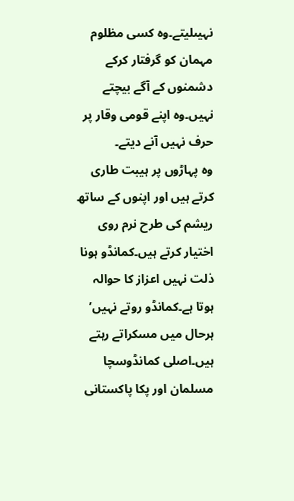نہیںلیتے۔وہ کسی مظلوم مہمان کو گرفتار کرکے دشمنوں کے آگے بیچتے نہیں۔وہ اپنے قومی وقار پر حرف نہیں آنے دیتے۔
وہ پہاڑوں پر ہیبت طاری کرتے ہیں اور اپنوں کے ساتھ ریشم کی طرح نرم روی اختیار کرتے ہیں۔کمانڈو ہونا ذلت نہیں اعزاز کا حوالہ ہوتا ہے۔کمانڈو روتے نہیں’ ہرحال میں مسکراتے رہتے ہیں۔اصلی کمانڈوسچا مسلمان اور پکا پاکستانی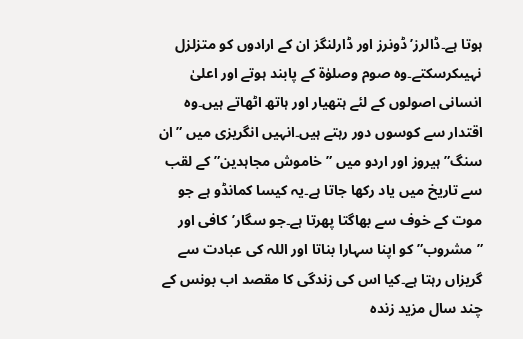ہوتا ہے۔ڈالرز’ڈونرز اور ڈارلنگز ان کے ارادوں کو متزلزل نہیںکرسکتے۔وہ صوم وصلوٰة کے پابند ہوتے اور اعلیٰ انسانی اصولوں کے لئے ہتھیار اور ہاتھ اٹھاتے ہیں۔وہ اقتدار سے کوسوں دور رہتے ہیں۔انہیں انگریزی میں ”ان سنگ” ہیروز اور اردو میں ”خاموش مجاہدین” کے لقب سے تاریخ میں یاد رکھا جاتا ہے۔یہ کیسا کمانڈو ہے جو موت کے خوف سے بھاگتا پھرتا ہے۔جو سگار’کافی اور ”مشروب” کو اپنا سہارا بناتا اور اللہ کی عبادت سے گریزاں رہتا ہے۔کیا اس کی زندگی کا مقصد اب بونس کے چند سال مزید زندہ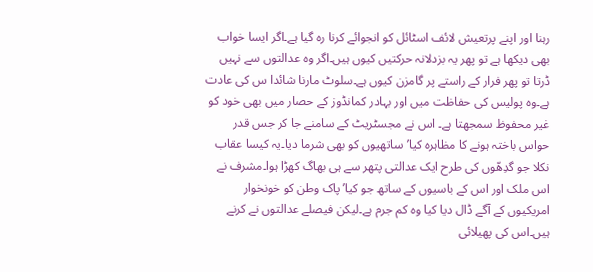رہنا اور اپنے پرتعیش لائف اسٹائل کو انجوائے کرنا رہ گیا ہے۔اگر ایسا خواب بھی دیکھا ہے تو پھر یہ بزدلانہ حرکتیں کیوں ہیں۔اگر وہ عدالتوں سے نہیں ڈرتا تو پھر فرار کے راستے پر گامزن کیوں ہے۔سلوٹ مارنا شائدا س کی عادت ہے۔وہ پولیس کی حفاظت میں اور بہادر کمانڈوز کے حصار میں بھی خود کو غیر محفوظ سمجھتا ہے۔ اس نے مجسٹریٹ کے سامنے جا کر جس قدر حواس باختہ ہونے کا مظاہرہ کیا’ساتھیوں کو بھی شرما دیا۔یہ کیسا عقاب نکلا جو گدِھّوں کی طرح ایک عدالتی پتھر سے ہی بھاگ کھڑا ہوا۔مشرف نے اس ملک اور اس کے باسیوں کے ساتھ جو کیا’ پاک وطن کو خونخوار امریکیوں کے آگے ڈال دیا کیا وہ کم جرم ہے۔لیکن فیصلے عدالتوں نے کرنے ہیں۔اس کی پھیلائی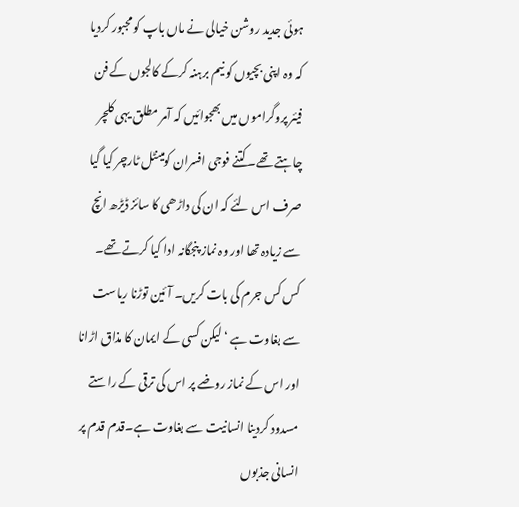ہوئی جدید روشن خیالی نے ماں باپ کو مجبور کردیا کہ وہ اپنی بچیوں کو نیم برہنہ کرکے کالجوں کے فن فیئر پروگراموں میں بھجوائیں کہ آمر مطلق یہی کلچر چاہتے تھے۔کتنے فوجی افسران کومینٹل ٹارچر کیا گیا صرف اس لئے کہ ان کی داڑھی کا سائز ڈیڑھ انچ سے زیادہ تھا اور وہ نماز پنجگانہ ادا کیا کرتے تھے۔ کس کس جرم کی بات کریں۔ آئین توڑنا ریاست سے بغاوت ہے ‘لیکن کسی کے ایمان کا مذاق اڑانا اور اس کے نماز روضے پر اس کی ترقی کے راستے مسدود کردینا انسانیت سے بغاوت ہے۔قدم قدم پر انسانی جذبوں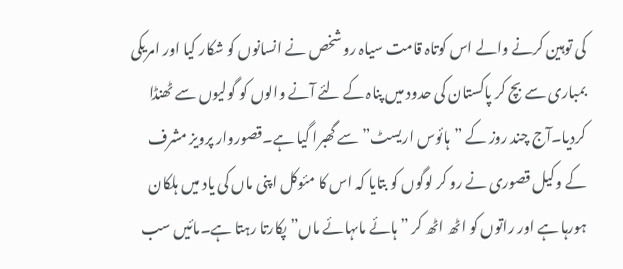کی توہین کرنے والے اس کوتاہ قامت سیاہ رو شخص نے انسانوں کو شکار کیا اور امریکی بمباری سے بچ کر پاکستان کی حدود میں پناہ کے لئے آنے والوں کو گولیوں سے ٹھنڈا کردیا۔آج چند روز کے ”ہائوس اریسٹ” سے گھبرا گیا ہے۔قصوروار پرویز مشرف کے وکیل قصوری نے رو کر لوگوں کو بتایا کہ اس کا مئوکل اپنی ماں کی یاد میں ہلکان ہورہا ہے اور راتوں کو اٹھ اٹھ کر ”ہائے ماںہائے ماں”پکارتا رہتا ہے۔مائیں سب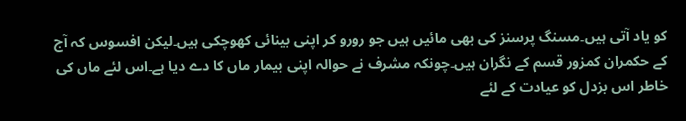کو یاد آتی ہیں۔مسنگ پرسنز کی بھی مائیں ہیں جو رورو کر اپنی بینائی کھوچکی ہیں۔لیکن افسوس کہ آج کے حکمران کمزور قسم کے نگران ہیں۔چونکہ مشرف نے حوالہ اپنی بیمار ماں کا دے دیا ہے۔اس لئے ماں کی خاطر اس بزدل کو عیادت کے لئے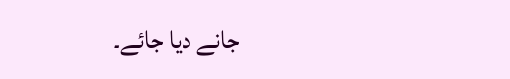جانے دیا جائے۔